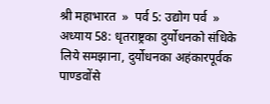श्री महाभारत  »  पर्व 5: उद्योग पर्व  »  अध्याय 58: धृतराष्ट्रका दुर्योधनको संधिके लिये समझाना, दुर्योधनका अहंकारपूर्वक पाण्डवोंसे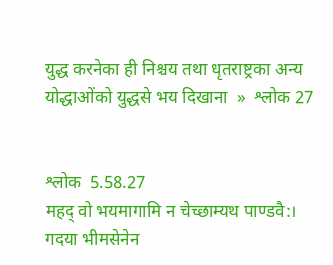युद्ध करनेका ही निश्चय तथा धृतराष्ट्रका अन्य योद्धाओंको युद्धसे भय दिखाना  »  श्लोक 27


श्लोक  5.58.27
महद् वो भयमागामि न चेच्छाम्यथ पाण्डवै:।
गदया भीमसेनेन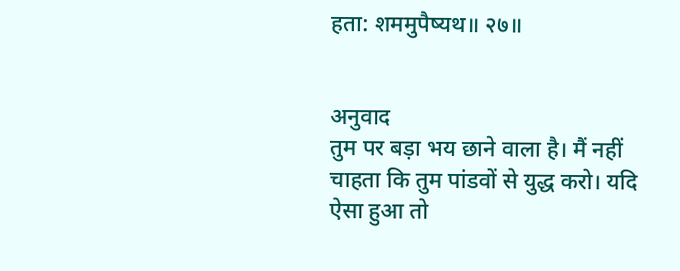हता: शममुपैष्यथ॥ २७॥


अनुवाद
तुम पर बड़ा भय छाने वाला है। मैं नहीं चाहता कि तुम पांडवों से युद्ध करो। यदि ऐसा हुआ तो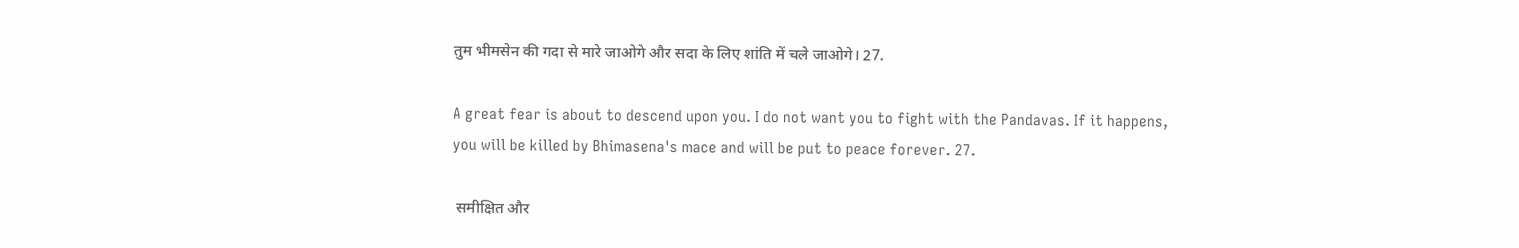तुम भीमसेन की गदा से मारे जाओगे और सदा के लिए शांति में चले जाओगे। 27.

A great fear is about to descend upon you. I do not want you to fight with the Pandavas. If it happens, you will be killed by Bhimasena's mace and will be put to peace forever. 27.

 समीक्षित और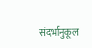संदर्भानुकूल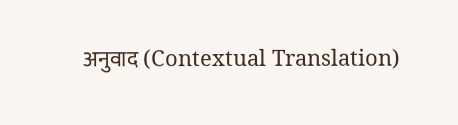अनुवाद (Contextual Translation)